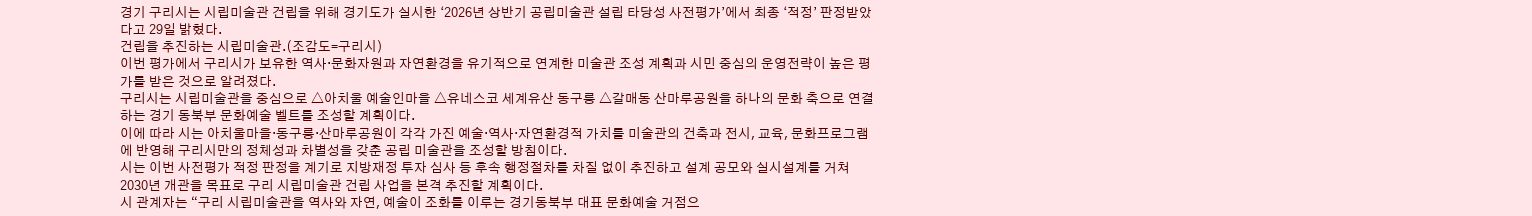경기 구리시는 시립미술관 건립을 위해 경기도가 실시한 ‘2026년 상반기 공립미술관 설립 타당성 사전평가’에서 최종 ‘적정’ 판정받았다고 29일 밝혔다.
건립을 추진하는 시립미술관.(조감도=구리시)
이번 평가에서 구리시가 보유한 역사·문화자원과 자연환경을 유기적으로 연계한 미술관 조성 계획과 시민 중심의 운영전략이 높은 평가를 받은 것으로 알려졌다.
구리시는 시립미술관을 중심으로 △아치울 예술인마을 △유네스코 세계유산 동구릉 △갈매동 산마루공원을 하나의 문화 축으로 연결하는 경기 동북부 문화예술 벨트를 조성할 계획이다.
이에 따라 시는 아치울마을·동구릉·산마루공원이 각각 가진 예술·역사·자연환경적 가치를 미술관의 건축과 전시, 교육, 문화프로그램에 반영해 구리시만의 정체성과 차별성을 갖춘 공립 미술관을 조성할 방침이다.
시는 이번 사전평가 적정 판정을 계기로 지방재정 투자 심사 등 후속 행정절차를 차질 없이 추진하고 설계 공모와 실시설계를 거쳐 2030년 개관을 목표로 구리 시립미술관 건립 사업을 본격 추진할 계획이다.
시 관계자는 “구리 시립미술관을 역사와 자연, 예술이 조화를 이루는 경기동북부 대표 문화예술 거점으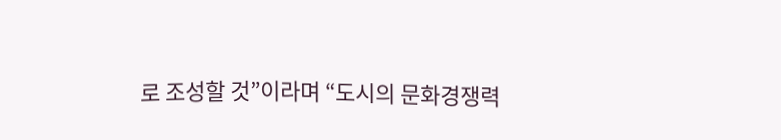로 조성할 것”이라며 “도시의 문화경쟁력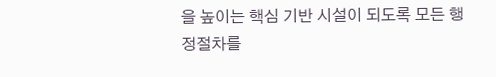을 높이는 핵심 기반 시설이 되도록 모든 행정절차를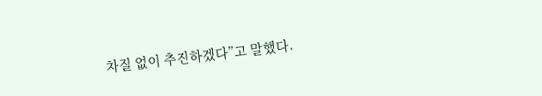차질 없이 추진하겠다”고 말했다.